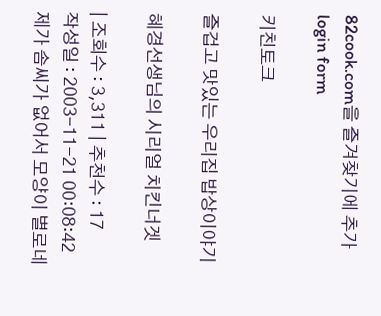82cook.com을 즐겨찾기에 추가
login form

키친토크

즐겁고 맛있는 우리집 밥상이야기

혜경선생님의 시리얼 치킨너겟

| 조회수 : 3,311 | 추천수 : 17
작성일 : 2003-11-21 00:08:42
제가 솜씨가 없어서 모양이 별로네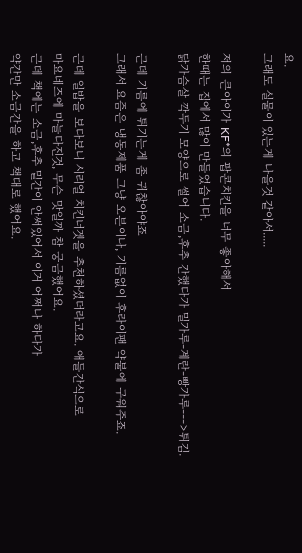요.
그래도 실물이 있는게 나을것 같아서.....

저의 큰아이가 KF*의 팝콘치킨을 너무 좋아해서
한때는 집에서 많이 만들었습니다.
닭가슴살 깍두기 모양으로 썰어 소금,후추 간했다가 밀가루-계란-빵가루--->튀김.

근데 기름에 튀기는게 좀 귀찮아야죠
그래서 요즘은 냉동제품 그냥 오븐이나, 기름없이 후라이팬 약불에 구워주죠.

근데 일밥을 보다보니 시리얼 치킨너겟을 추천하셨더라고요. 애들간식으로
마요네즈에 마늘다진것, 무슨 맛일까 참 궁금했어요.
근데 책에는 소금,후추 밑간이 안써있어서 이거 어쩌나 하다가
약간만 소금간을 하고 책대로 했어요.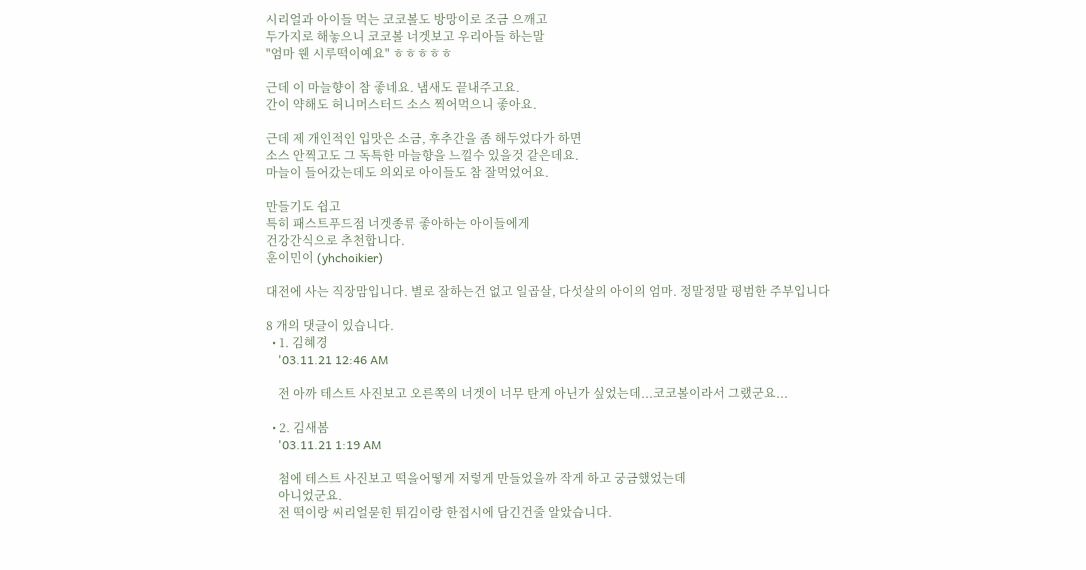시리얼과 아이들 먹는 코코볼도 방망이로 조금 으깨고
두가지로 해놓으니 코코볼 너겟보고 우리아들 하는말
"엄마 웬 시루떡이예요" ㅎㅎㅎㅎㅎ

근데 이 마늘향이 참 좋네요. 냄새도 끝내주고요.
간이 약해도 허니머스터드 소스 찍어먹으니 좋아요.

근데 제 개인적인 입맛은 소금, 후추간을 좀 해두었다가 하면
소스 안찍고도 그 독특한 마늘향을 느낄수 있을것 같은데요.
마늘이 들어갔는데도 의외로 아이들도 참 잘먹었어요.

만들기도 쉽고
특히 패스트푸드점 너겟종류 좋아하는 아이들에게
건강간식으로 추천합니다.
훈이민이 (yhchoikier)

대전에 사는 직장맘입니다. 별로 잘하는건 없고 일곱살, 다섯살의 아이의 엄마. 정말정말 평범한 주부입니다

8 개의 댓글이 있습니다.
  • 1. 김혜경
    '03.11.21 12:46 AM

    전 아까 테스트 사진보고 오른쪽의 너겟이 너무 탄게 아닌가 싶었는데...코코볼이라서 그랬군요...

  • 2. 김새봄
    '03.11.21 1:19 AM

    첨에 테스트 사진보고 떡을어떻게 저렇게 만들었을까 작게 하고 궁금했었는데
    아니었군요.
    전 떡이랑 씨리얼묻힌 튀김이랑 한접시에 담긴건줄 알았습니다.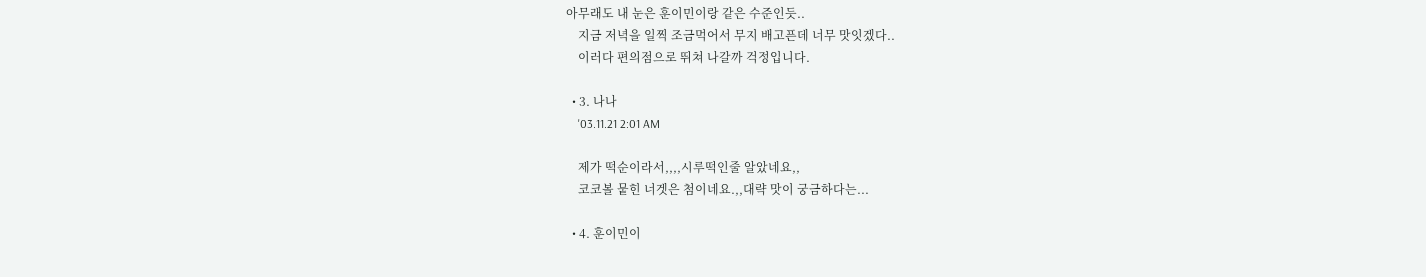아무래도 내 눈은 훈이민이랑 같은 수준인듯..
    지금 저녁을 일찍 조금먹어서 무지 배고픈데 너무 맛잇겠다..
    이러다 편의점으로 뛰쳐 나갈까 걱정입니다.

  • 3. 나나
    '03.11.21 2:01 AM

    제가 떡순이라서,,,,시루떡인줄 알았네요,,
    코코볼 뭍힌 너겟은 첨이네요.,,대략 맛이 궁금하다는...

  • 4. 훈이민이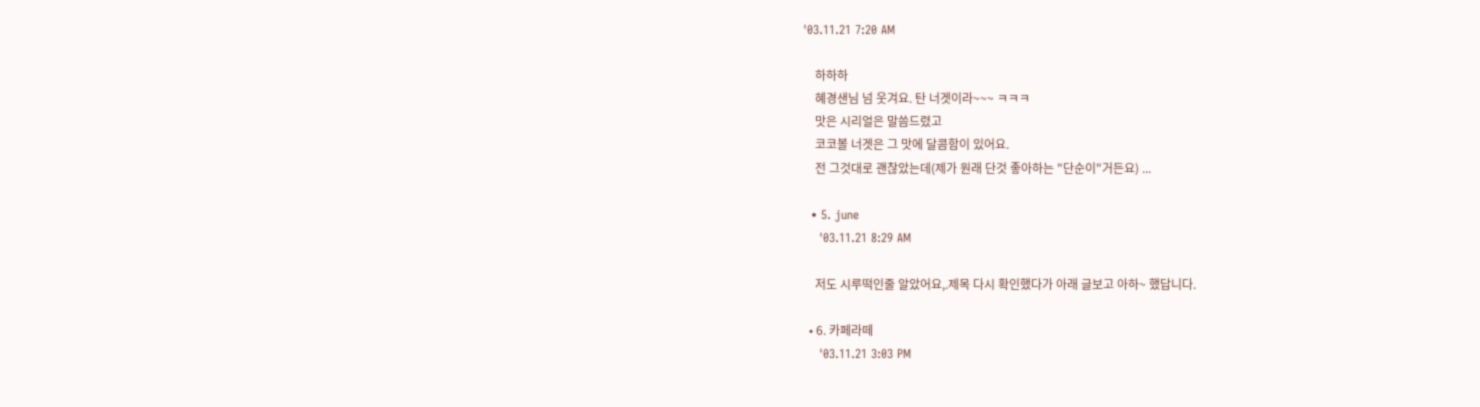'03.11.21 7:20 AM

    하하하
    혜경샌님 넘 웃겨요. 탄 너겟이라~~~ ㅋㅋㅋ
    맛은 시리얼은 말씀드렸고
    코코볼 너겟은 그 맛에 달콤함이 있어요.
    전 그것대로 괜찮았는데(제가 원래 단것 좋아하는 "단순이"거든요) ...

  • 5. june
    '03.11.21 8:29 AM

    저도 시루떡인줄 알았어요,.제목 다시 확인했다가 아래 글보고 아하~ 했답니다.

  • 6. 카페라떼
    '03.11.21 3:03 PM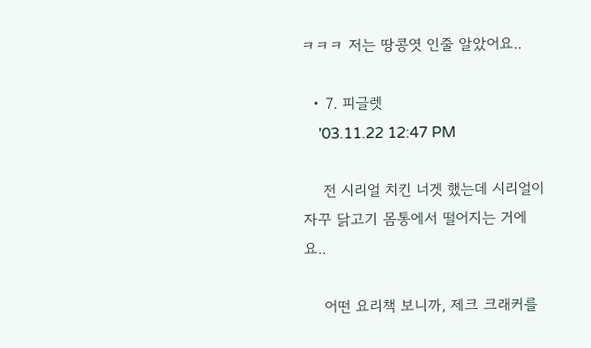ㅋㅋㅋ 저는 땅콩엿 인줄 알았어요..

  • 7. 피글렛
    '03.11.22 12:47 PM

    전 시리얼 치킨 너겟 했는데 시리얼이 자꾸 닭고기 몸통에서 떨어지는 거에요..

    어떤 요리책 보니까, 제크 크래커를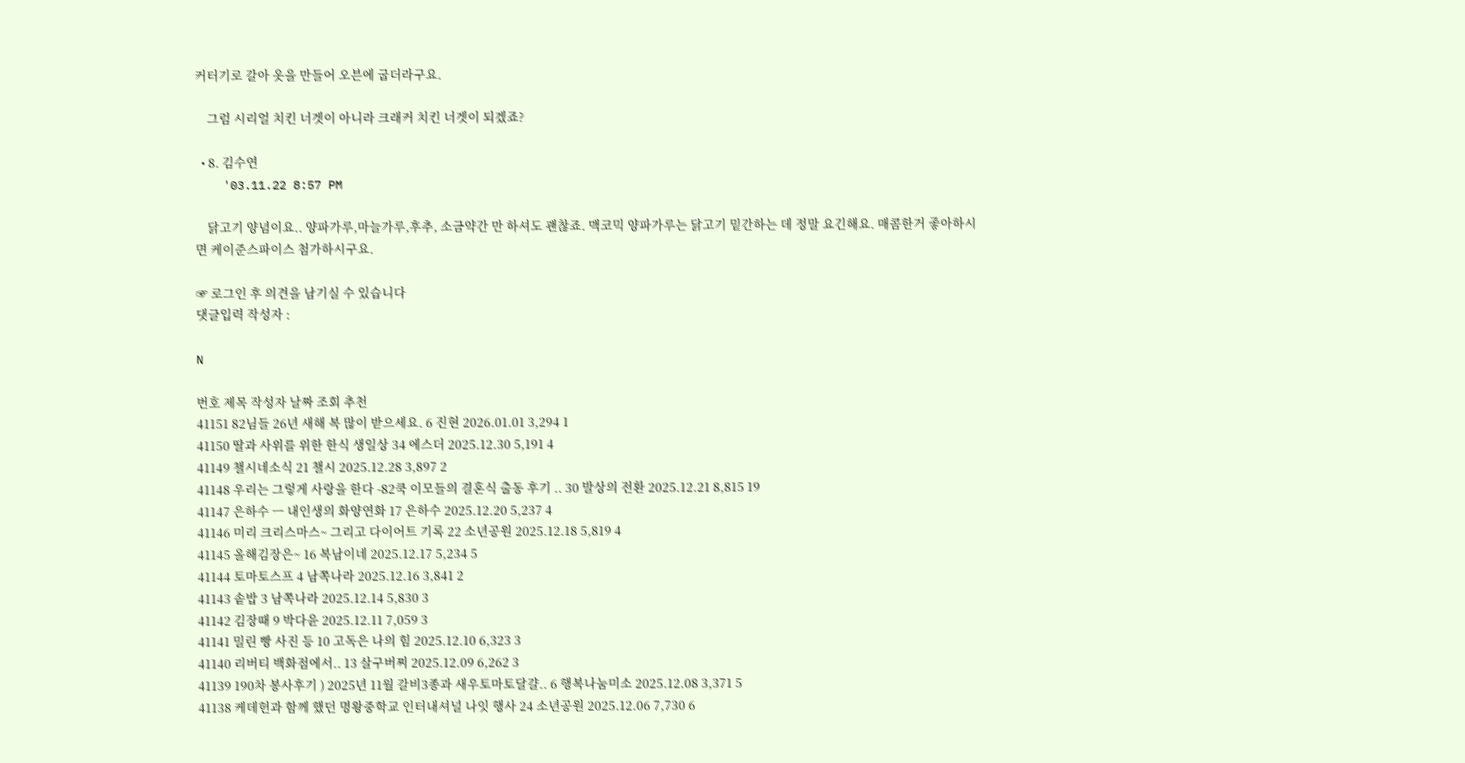커터기로 갈아 옷을 만들어 오븐에 굽더라구요.

    그럼 시리얼 치킨 너겟이 아니라 크래커 치킨 너겟이 되겠죠?

  • 8. 김수연
    '03.11.22 8:57 PM

    닭고기 양념이요.. 양파가루,마늘가루,후추, 소금약간 만 하셔도 괜찮죠. 맥코믹 양파가루는 닭고기 밑간하는 데 정말 요긴해요. 매콤한거 좋아하시면 케이준스파이스 첨가하시구요.

☞ 로그인 후 의견을 남기실 수 있습니다
댓글입력 작성자 :

N

번호 제목 작성자 날짜 조회 추천
41151 82님들 26년 새해 복 많이 받으세요. 6 진현 2026.01.01 3,294 1
41150 딸과 사위를 위한 한식 생일상 34 에스더 2025.12.30 5,191 4
41149 챌시네소식 21 챌시 2025.12.28 3,897 2
41148 우리는 그렇게 사랑을 한다 -82쿡 이모들의 결혼식 출동 후기 .. 30 발상의 전환 2025.12.21 8,815 19
41147 은하수 ㅡ 내인생의 화양연화 17 은하수 2025.12.20 5,237 4
41146 미리 크리스마스~ 그리고 다이어트 기록 22 소년공원 2025.12.18 5,819 4
41145 올해김장은~ 16 복남이네 2025.12.17 5,234 5
41144 토마토스프 4 남쪽나라 2025.12.16 3,841 2
41143 솥밥 3 남쪽나라 2025.12.14 5,830 3
41142 김장때 9 박다윤 2025.12.11 7,059 3
41141 밀린 빵 사진 등 10 고독은 나의 힘 2025.12.10 6,323 3
41140 리버티 백화점에서.. 13 살구버찌 2025.12.09 6,262 3
41139 190차 봉사후기 ) 2025년 11월 갈비3종과 새우토마토달걀.. 6 행복나눔미소 2025.12.08 3,371 5
41138 케데헌과 함께 했던 명왕중학교 인터내셔널 나잇 행사 24 소년공원 2025.12.06 7,730 6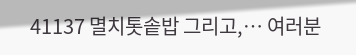41137 멸치톳솥밥 그리고,… 여러분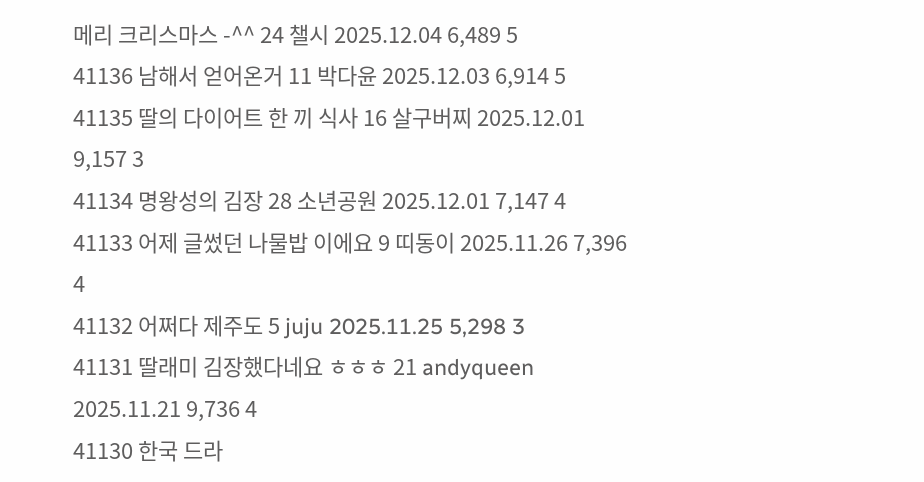메리 크리스마스 -^^ 24 챌시 2025.12.04 6,489 5
41136 남해서 얻어온거 11 박다윤 2025.12.03 6,914 5
41135 딸의 다이어트 한 끼 식사 16 살구버찌 2025.12.01 9,157 3
41134 명왕성의 김장 28 소년공원 2025.12.01 7,147 4
41133 어제 글썼던 나물밥 이에요 9 띠동이 2025.11.26 7,396 4
41132 어쩌다 제주도 5 juju 2025.11.25 5,298 3
41131 딸래미 김장했다네요 ㅎㅎㅎ 21 andyqueen 2025.11.21 9,736 4
41130 한국 드라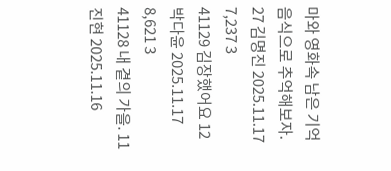마와 영화속 남은 기억 음식으로 추억해보자. 27 김명진 2025.11.17 7,237 3
41129 김장했어요 12 박다윤 2025.11.17 8,621 3
41128 내 곁의 가을. 11 진현 2025.11.16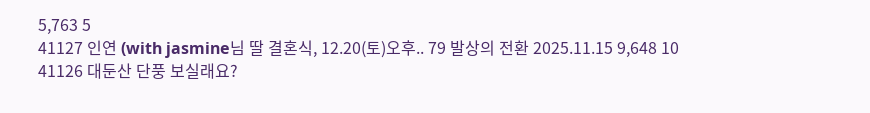5,763 5
41127 인연 (with jasmine님 딸 결혼식, 12.20(토)오후.. 79 발상의 전환 2025.11.15 9,648 10
41126 대둔산 단풍 보실래요?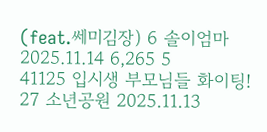(feat.쎄미김장) 6 솔이엄마 2025.11.14 6,265 5
41125 입시생 부모님들 화이팅! 27 소년공원 2025.11.13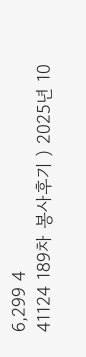6,299 4
41124 189차 봉사후기 ) 2025년 10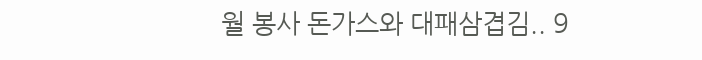월 봉사 돈가스와 대패삼겹김.. 9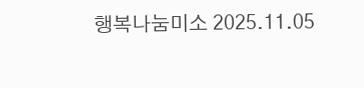행복나눔미소 2025.11.05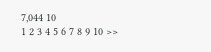7,044 10
1 2 3 4 5 6 7 8 9 10 >>